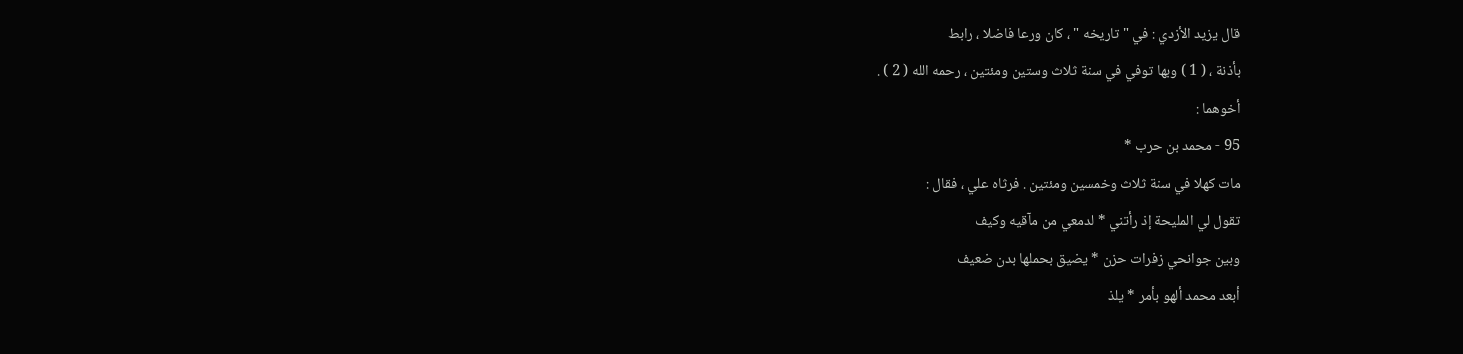قال يزيد الأزدي : في " تاريخه " ، كان ورعا فاضلا ، رابط
بأذنة ، ( 1 ) وبها توفي في سنة ثلاث وستين ومئتين ، رحمه الله ( 2 ) .
أخوهما :
95 - محمد بن حرب *
مات كهلا في سنة ثلاث وخمسين ومئتين . فرثاه علي ، فقال :
تقول لي المليحة إذ رأتني * لدمعي من مآقيه وكيف
وبين جوانحي زفرات حزن * يضيق بحملها بدن ضعيف
أبعد محمد ألهو بأمر * يلذ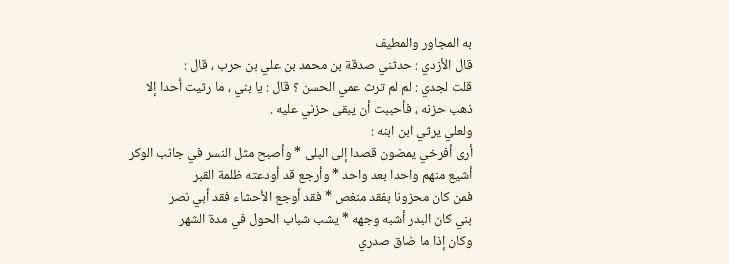به المجاور والمطيف
قال الأزدي : حدثني صدقة بن محمد بن علي بن حرب ، قال :
قلت لجدي : لم لم ترث عمي الحسن ؟ قال : يا بني ، ما رثيت أحدا إلا
ذهب حزنه ، فأحببت أن يبقى حزني عليه .
ولعلي يرثي ابن ابنه :
أرى أفرخي يمضون قصدا إلى البلى * وأصبح مثل النسر في جانب الوكر
أشيع منهم واحدا بعد واحد * وأرجع قد أودعته ظلمة القبر
فمن كان محزونا بفقد منغص * فقد أوجع الأحشاء فقد أبي نصر
بني كان البدر أشبه وجهه * يشب شباب الحول في مدة الشهر
وكان إذا ما ضاق صدري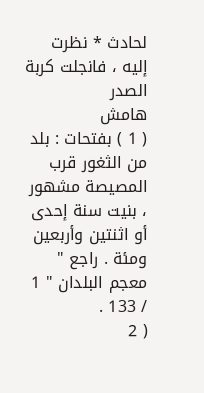لحادث * نظرت إليه ، فانجلت كربة الصدر
هامش
( 1 ) بفتحات : بلد من الثغور قرب المصيصة مشهور ، بنيت سنة إحدى أو اثنتين وأربعين
ومئة . راجع " معجم البلدان " 1 / 133 .
( 2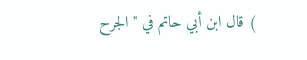) قال ابن أبي حاتم في " الجرح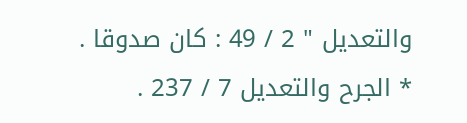والتعديل " 2 / 49 : كان صدوقا .
* الجرح والتعديل 7 / 237 .